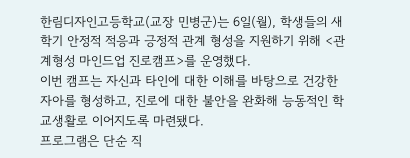한림디자인고등학교(교장 민병군)는 6일(월), 학생들의 새학기 안정적 적응과 긍정적 관계 형성을 지원하기 위해 <관계형성 마인드업 진로캠프>를 운영했다.
이번 캠프는 자신과 타인에 대한 이해를 바탕으로 건강한 자아를 형성하고, 진로에 대한 불안을 완화해 능동적인 학교생활로 이어지도록 마련됐다.
프로그램은 단순 직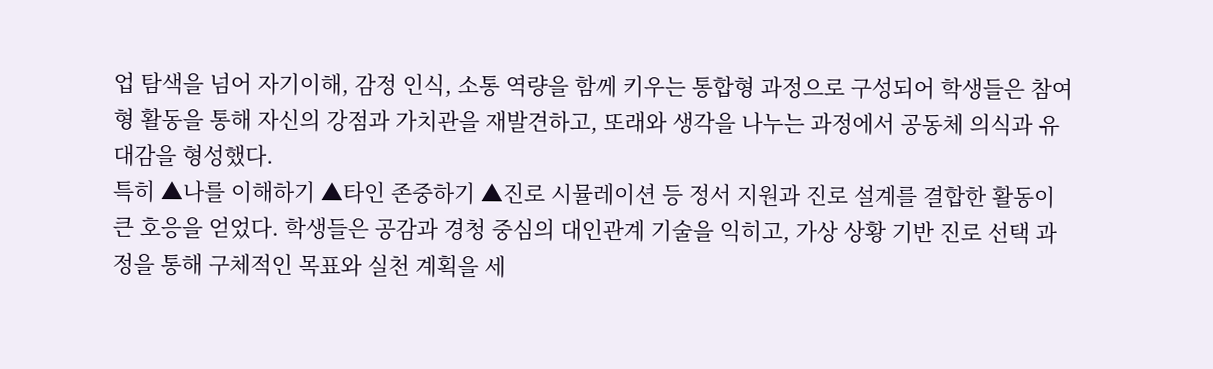업 탐색을 넘어 자기이해, 감정 인식, 소통 역량을 함께 키우는 통합형 과정으로 구성되어 학생들은 참여형 활동을 통해 자신의 강점과 가치관을 재발견하고, 또래와 생각을 나누는 과정에서 공동체 의식과 유대감을 형성했다.
특히 ▲나를 이해하기 ▲타인 존중하기 ▲진로 시뮬레이션 등 정서 지원과 진로 설계를 결합한 활동이 큰 호응을 얻었다. 학생들은 공감과 경청 중심의 대인관계 기술을 익히고, 가상 상황 기반 진로 선택 과정을 통해 구체적인 목표와 실천 계획을 세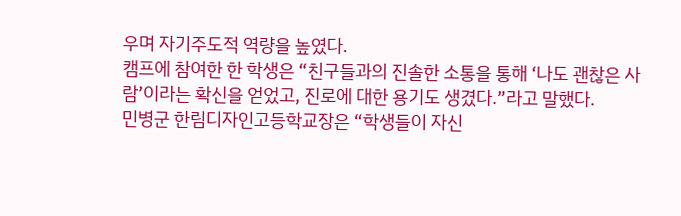우며 자기주도적 역량을 높였다.
캠프에 참여한 한 학생은 “친구들과의 진솔한 소통을 통해 ‘나도 괜찮은 사람’이라는 확신을 얻었고, 진로에 대한 용기도 생겼다.”라고 말했다.
민병군 한림디자인고등학교장은 “학생들이 자신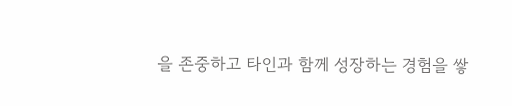을 존중하고 타인과 함께 성장하는 경험을 쌓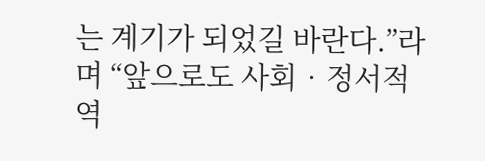는 계기가 되었길 바란다.”라며 “앞으로도 사회‧정서적 역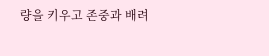량을 키우고 존중과 배려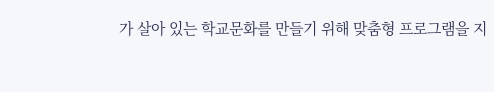가 살아 있는 학교문화를 만들기 위해 맞춤형 프로그램을 지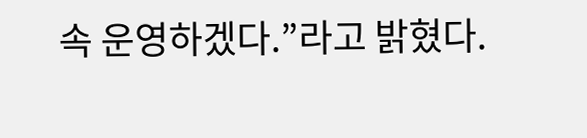속 운영하겠다.”라고 밝혔다.